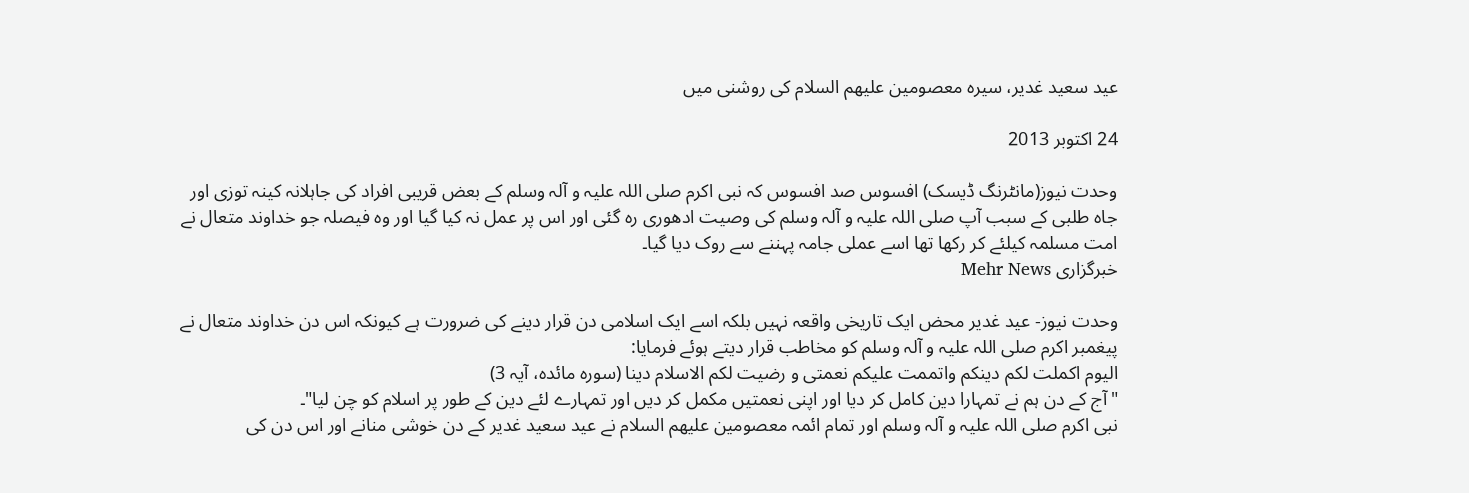عید سعید غدیر، سیرہ معصومین علیھم السلام کی روشنی میں

24 اکتوبر 2013

وحدت نیوز(مانٹرنگ ڈیسک) افسوس صد افسوس کہ نبی اکرم صلی اللہ علیہ و آلہ وسلم کے بعض قریبی افراد کی جاہلانہ کینہ توزی اور جاہ طلبی کے سبب آپ صلی اللہ علیہ و آلہ وسلم کی وصیت ادھوری رہ گئی اور اس پر عمل نہ کیا گیا اور وہ فیصلہ جو خداوند متعال نے امت مسلمہ کیلئے کر رکھا تھا اسے عملی جامہ پہننے سے روک دیا گیا۔
خبرگزاری Mehr News

وحدت نیوز- عید غدیر محض ایک تاریخی واقعہ نہیں بلکہ اسے ایک اسلامی دن قرار دینے کی ضرورت ہے کیونکہ اس دن خداوند متعال نے پیغمبر اکرم صلی اللہ علیہ و آلہ وسلم کو مخاطب قرار دیتے ہوئے فرمایا:
الیوم اکملت لکم دینکم واتممت علیکم نعمتی و رضیت لکم الاسلام دینا (سورہ مائدہ، آیہ 3)
"آج کے دن ہم نے تمہارا دین کامل کر دیا اور اپنی نعمتیں مکمل کر دیں اور تمہارے لئے دین کے طور پر اسلام کو چن لیا"۔
نبی اکرم صلی اللہ علیہ و آلہ وسلم اور تمام ائمہ معصومین علیھم السلام نے عید سعید غدیر کے دن خوشی منانے اور اس دن کی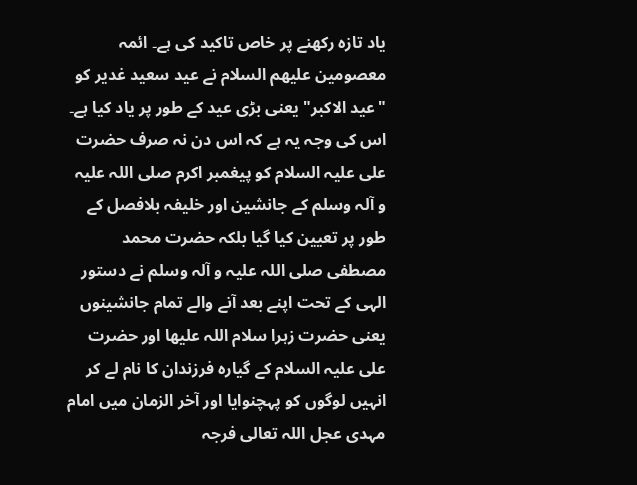یاد تازہ رکھنے پر خاص تاکید کی ہے۔ ائمہ معصومین علیھم السلام نے عید سعید غدیر کو "عید الاکبر" یعنی بڑی عید کے طور پر یاد کیا ہے۔ اس کی وجہ یہ ہے کہ اس دن نہ صرف حضرت علی علیہ السلام کو پیغمبر اکرم صلی اللہ علیہ و آلہ وسلم کے جانشین اور خلیفہ بلافصل کے طور پر تعیین کیا گیا بلکہ حضرت محمد مصطفی صلی اللہ علیہ و آلہ وسلم نے دستور الہی کے تحت اپنے بعد آنے والے تمام جانشینوں یعنی حضرت زہرا سلام اللہ علیھا اور حضرت علی علیہ السلام کے گیارہ فرزندان کا نام لے کر انہیں لوگوں کو پہچنوایا اور آخر الزمان میں امام مہدی عجل اللہ تعالی فرجہ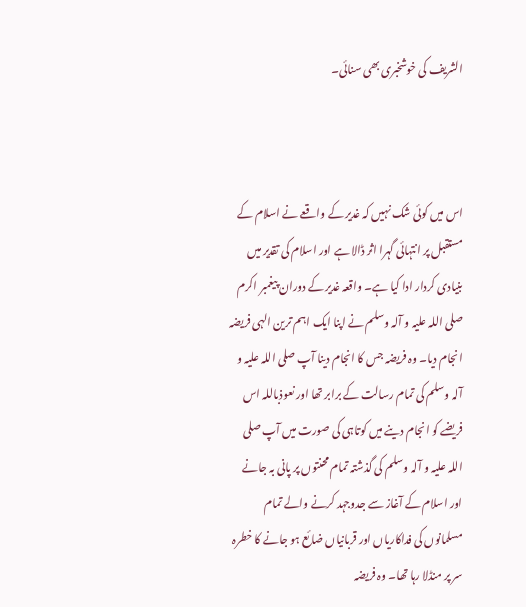الشریف کی خوشخبری بھی سنائی۔



اس میں کوئی شک نہیں کہ غدیر کے واقعے نے اسلام کے مستقبل پر انتہائی گہرا اثر ڈالا ہے اور اسلام کی تقدیر میں بنیادی کردار ادا کیا ہے۔ واقعہ غدیر کے دوران پیغمبر اکرم صلی اللہ علیہ و آلہ وسلم نے اپنا ایک اہم ترین الہی فریضہ انجام دیا۔ وہ فریضہ جس کا انجام دینا آپ صلی اللہ علیہ و آلہ وسلم کی تمام رسالت کے برابر تھا اور نعوذباللہ اس فریضے کو انجام دینے میں کوتاہی کی صورت میں آپ صلی اللہ علیہ و آلہ وسلم کی گذشتہ تمام محنتوں پر پانی بہ جانے اور اسلام کے آغاز سے جدوجہد کرنے والے تمام مسلمانوں کی فداکاریاں اور قربانیاں ضائع ہو جانے کا خطرہ سر پر منڈلا رہا تھا۔ وہ فریضہ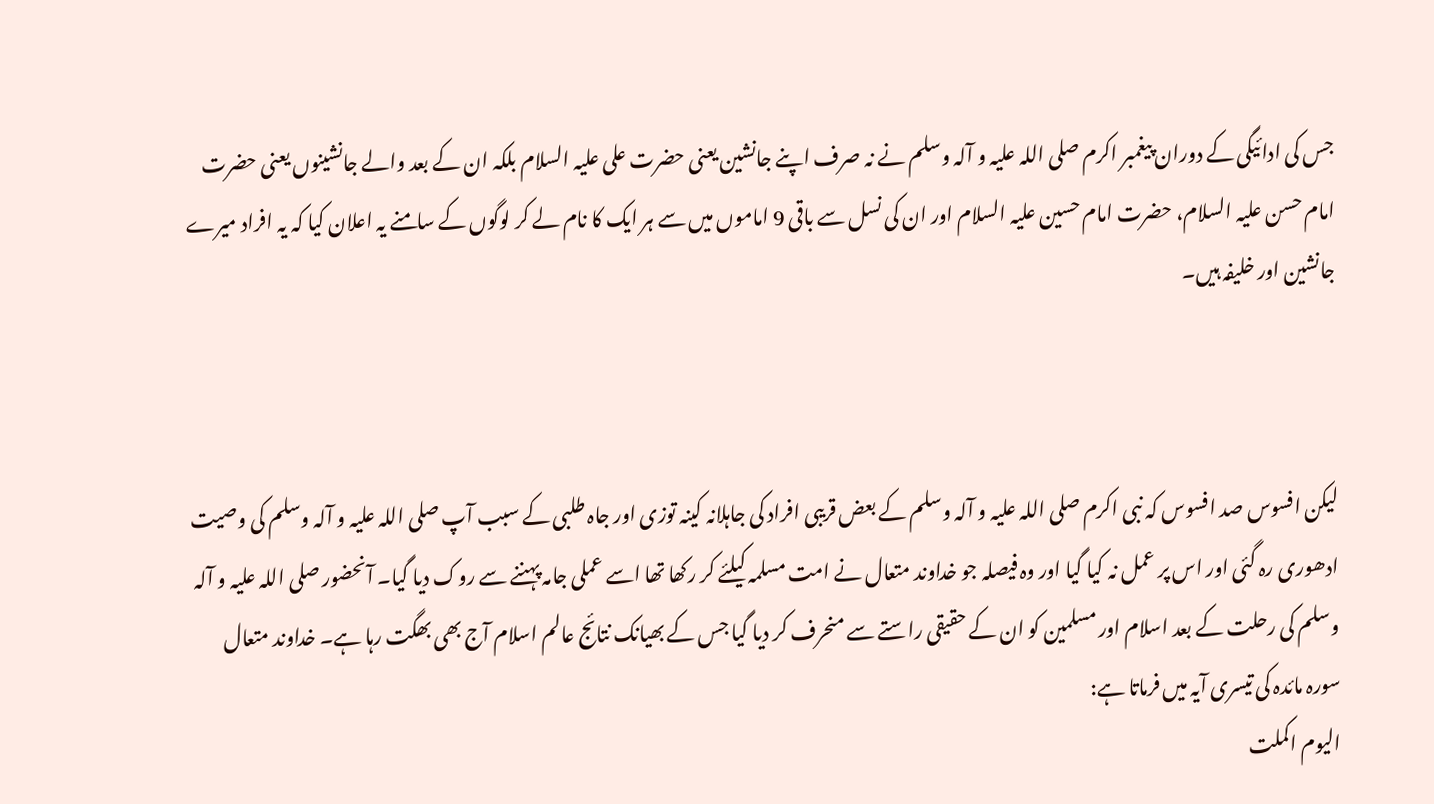جس کی ادائیگی کے دوران پیغمبر اکرم صلی اللہ علیہ و آلہ وسلم نے نہ صرف اپنے جانشین یعنی حضرت علی علیہ السلام بلکہ ان کے بعد والے جانشینوں یعنی حضرت امام حسن علیہ السلام، حضرت امام حسین علیہ السلام اور ان کی نسل سے باقی 9 اماموں میں سے ہر ایک کا نام لے کر لوگوں کے سامنے یہ اعلان کیا کہ یہ افراد میرے جانشین اور خلیفہ ہیں۔



لیکن افسوس صد افسوس کہ نبی اکرم صلی اللہ علیہ و آلہ وسلم کے بعض قریبی افراد کی جاہلانہ کینہ توزی اور جاہ طلبی کے سبب آپ صلی اللہ علیہ و آلہ وسلم کی وصیت ادھوری رہ گئی اور اس پر عمل نہ کیا گیا اور وہ فیصلہ جو خداوند متعال نے امت مسلمہ کیلئے کر رکھا تھا اسے عملی جامہ پہننے سے روک دیا گیا۔ آنحضور صلی اللہ علیہ و آلہ وسلم کی رحلت کے بعد اسلام اور مسلمین کو ان کے حقیقی راستے سے منحرف کر دیا گیا جس کے بھیانک نتائج عالم اسلام آج بھی بھگت رہا ہے۔ خداوند متعال سورہ مائدہ کی تیسری آیہ میں فرماتا ہے:
الیوم اکملت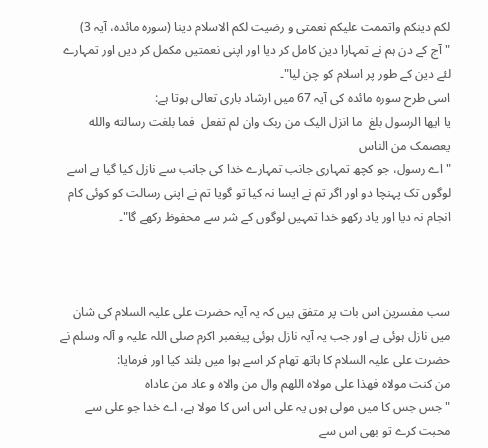لکم دینکم واتممت علیکم نعمتی و رضیت لکم الاسلام دینا (سورہ مائدہ، آیہ 3)
"آج کے دن ہم نے تمہارا دین کامل کر دیا اور اپنی نعمتیں مکمل کر دیں اور تمہارے لئے دین کے طور پر اسلام کو چن لیا"۔
اسی طرح سورہ مائدہ کی آیہ 67 میں ارشاد باری تعالی ہوتا ہے:
یا ایها الرسول بلغ  ما انزل الیک من ربک وان لم تفعل  فما بلغت رسالته والله یعصمک من الناس
"اے رسول، جو کچھ تمہاری جانب تمہارے خدا کی جانب سے نازل کیا گیا ہے اسے لوگوں تک پہنچا دو اور اگر تم نے ایسا نہ کیا تو گویا تم نے اپنی رسالت کو کوئی کام انجام نہ دیا اور یاد رکھو خدا تمہیں لوگوں کے شر سے محفوظ رکھے گا"۔



سب مفسرین اس بات پر متفق ہیں کہ یہ آیہ حضرت علی علیہ السلام کی شان میں نازل ہوئی ہے اور جب یہ آیہ نازل ہوئی پیغمبر اکرم صلی اللہ علیہ و آلہ وسلم نے حضرت علی علیہ السلام کا ہاتھ تھام کر اسے ہوا میں بلند کیا اور فرمایا:
من کنت مولاہ فھذا علی مولاہ اللھم وال من والاہ و عاد من عاداہ
"جس جس کا میں مولی ہوں یہ علی اس اس کا مولا ہے، اے خدا جو علی سے محبت کرے تو بھی اس سے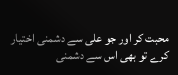محبت کر اور جو علی سے دشمنی اختیار کرے تو بھی اس سے دشمنی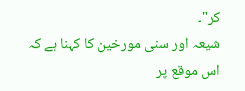کر"۔
شیعہ اور سنی مورخین کا کہنا ہے کہ اس موقع پر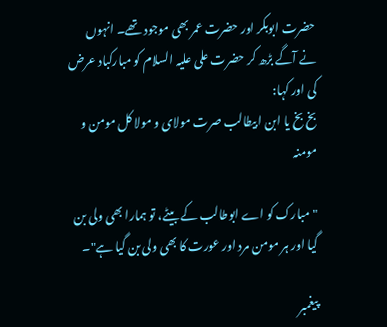حضرت ابوبکر اور حضرت عمر بھی موجود تھے۔ انہوں نے آگے بڑھ کر حضرت علی علیہ السلام کو مبارکباد عرض کی اور کہا:
بخ بخ یا ابن ابیطالب صرت مولای و مولا کل مومن و مومنہ

"مبارک کو اے ابوطالب کے بیٹے، تو ہمارا بھی ولی بن گیا اور ہر مومن مرد اور عورت کا بھی ولی بن گیا ہے"۔

پیغمبر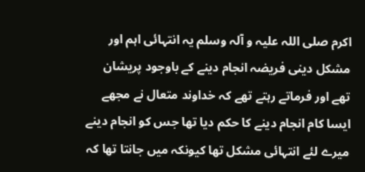اکرم صلی اللہ علیہ و آلہ وسلم یہ انتہائی اہم اور مشکل دینی فریضہ انجام دینے کے باوجود پریشان تھے اور فرماتے رہتے تھے کہ خداوند متعال نے مجھے ایسا کام انجام دینے کا حکم دیا تھا جس کو انجام دینے میرے لئے انتہائی مشکل تھا کیونکہ میں جانتا تھا کہ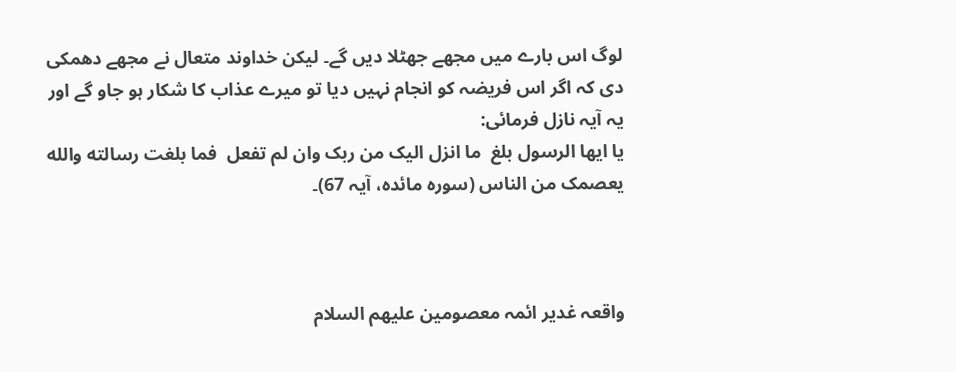لوگ اس بارے میں مجھے جھٹلا دیں گے۔ لیکن خداوند متعال نے مجھے دھمکی دی کہ اگر اس فریضہ کو انجام نہیں دیا تو میرے عذاب کا شکار ہو جاو گے اور یہ آیہ نازل فرمائی:
یا ایها الرسول بلغ  ما انزل الیک من ربک وان لم تفعل  فما بلغت رسالته والله یعصمک من الناس (سورہ مائدہ، آیہ 67)۔



واقعہ غدیر ائمہ معصومین علیھم السلام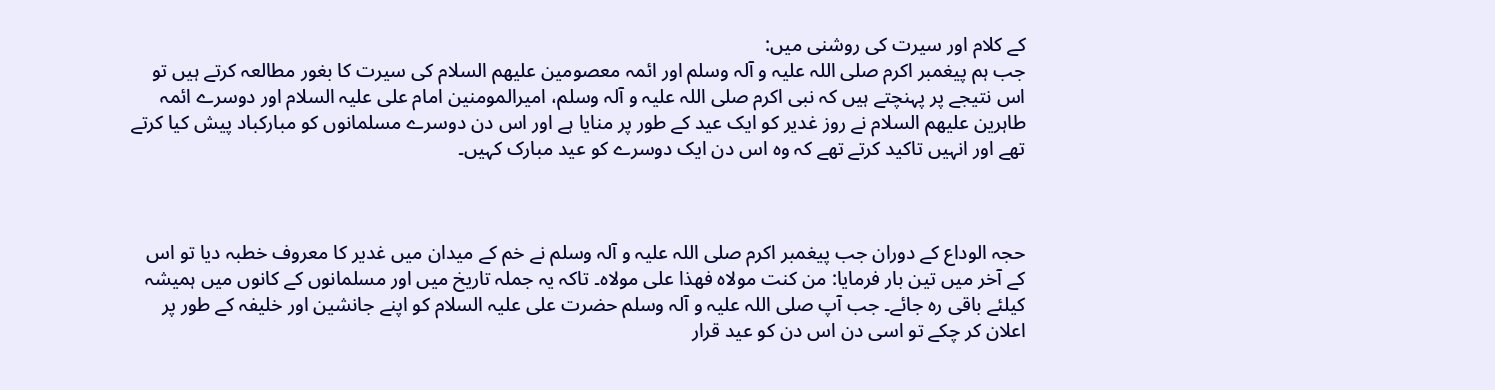کے کلام اور سیرت کی روشنی میں:
جب ہم پیغمبر اکرم صلی اللہ علیہ و آلہ وسلم اور ائمہ معصومین علیھم السلام کی سیرت کا بغور مطالعہ کرتے ہیں تو اس نتیجے پر پہنچتے ہیں کہ نبی اکرم صلی اللہ علیہ و آلہ وسلم، امیرالمومنین امام علی علیہ السلام اور دوسرے ائمہ طاہرین علیھم السلام نے روز غدیر کو ایک عید کے طور پر منایا ہے اور اس دن دوسرے مسلمانوں کو مبارکباد پیش کیا کرتے تھے اور انہیں تاکید کرتے تھے کہ وہ اس دن ایک دوسرے کو عید مبارک کہیں۔



حجہ الوداع کے دوران جب پیغمبر اکرم صلی اللہ علیہ و آلہ وسلم نے خم کے میدان میں غدیر کا معروف خطبہ دیا تو اس کے آخر میں تین بار فرمایا: من کنت مولاہ فھذا علی مولاہ۔ تاکہ یہ جملہ تاریخ میں اور مسلمانوں کے کانوں میں ہمیشہ کیلئے باقی رہ جائے۔ جب آپ صلی اللہ علیہ و آلہ وسلم حضرت علی علیہ السلام کو اپنے جانشین اور خلیفہ کے طور پر اعلان کر چکے تو اسی دن اس دن کو عید قرار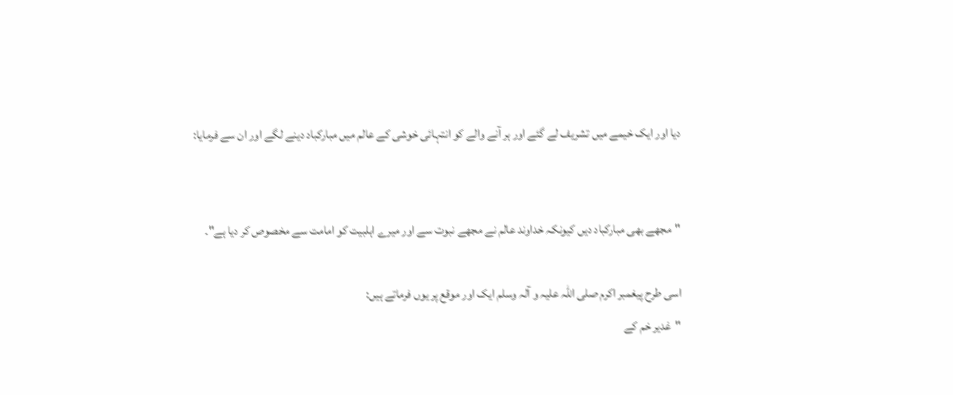دیا اور ایک خیمے میں تشریف لے گئے اور ہر آنے والے کو انتہائی خوشی کے عالم میں مبارکباد دینے لگے اور ان سے فرمایا:


"مجھے بھی مبارکباد دیں کیونکہ خداوند عالم نے مجھے نبوت سے اور میرے اہلبیت کو امامت سے مخصوص کر دیا ہے"۔

اسی طرح پیغمبر اکرم صلی اللہ علیہ و آلہ وسلم ایک اور موقع پر یوں فرماتے ہیں:
"غدیر خم کے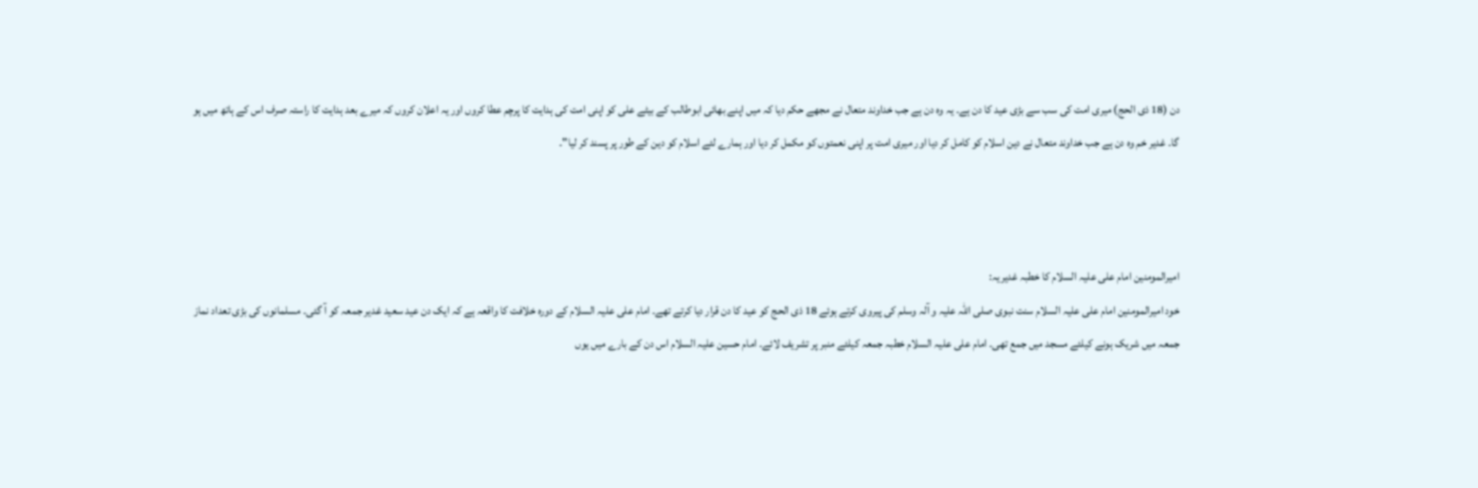دن (18 ذی الحج) میری امت کی سب سے بڑی عید کا دن ہے۔ یہ وہ دن ہے جب خداوند متعال نے مجھے حکم دیا کہ میں اپنے بھائی ابوطالب کے بیٹے علی کو اپنی امت کی ہدایت کا پرچم عطا کروں اور یہ اعلان کروں کہ میرے بعد ہدایت کا راستہ صرف اس کے ہاتھ میں ہو گا۔ غدیر خم وہ دن ہے جب خداوند متعال نے دین اسلام کو کامل کر دیا اور میری امت پر اپنی نعمتوں کو مکمل کر دیا اور ہمارے لئے اسلام کو دین کے طور پر پسند کر لیا"۔



امیرالمومنین امام علی علیہ السلام کا خطبہ غدیریہ:
خود امیرالمومنین امام علی علیہ السلام سنت نبوی صلی اللہ علیہ و آلہ وسلم کی پیروی کرتے ہوئے 18 ذی الحج کو عید کا دن قرار دیا کرتے تھے۔ امام علی علیہ السلام کے دورہ خلافت کا واقعہ ہے کہ ایک دن عید سعید غدیر جمعہ کو آ گئی۔ مسلمانوں کی بڑی تعداد نماز جمعہ میں شریک ہونے کیلئے مسجد میں جمع تھی۔ امام علی علیہ السلام خطبہ جمعہ کیلئے منبر پر تشریف لائے۔ امام حسین علیہ السلام اس دن کے بارے میں یوں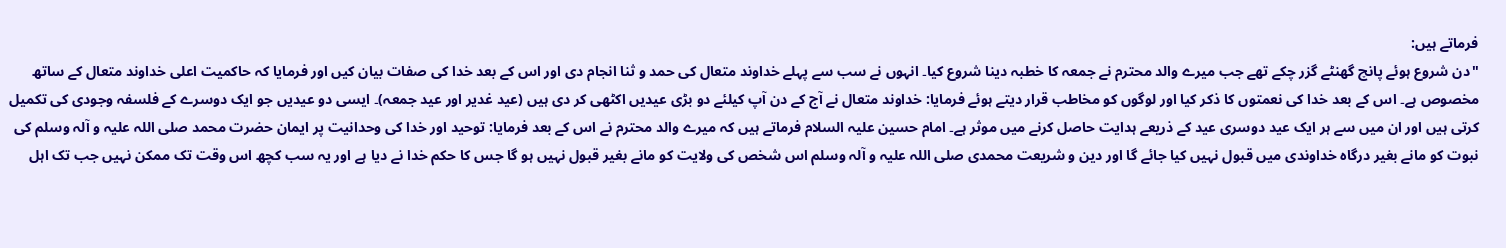فرماتے ہیں:
"دن شروع ہوئے پانچ گھنٹے گزر چکے تھے جب میرے والد محترم نے جمعہ کا خطبہ دینا شروع کیا۔ انہوں نے سب سے پہلے خداوند متعال کی حمد و ثنا انجام دی اور اس کے بعد خدا کی صفات بیان کیں اور فرمایا کہ حاکمیت اعلی خداوند متعال کے ساتھ مخصوص ہے۔ اس کے بعد خدا کی نعمتوں کا ذکر کیا اور لوگوں کو مخاطب قرار دیتے ہوئے فرمایا: خداوند متعال نے آج کے دن آپ کیلئے دو بڑی عیدیں اکٹھی کر دی ہیں (عید غدیر اور عید جمعہ)۔ ایسی دو عیدیں جو ایک دوسرے کے فلسفہ وجودی کی تکمیل کرتی ہیں اور ان میں سے ہر ایک عید دوسری عید کے ذریعے ہدایت حاصل کرنے میں موثر ہے۔ امام حسین علیہ السلام فرماتے ہیں کہ میرے والد محترم نے اس کے بعد فرمایا: توحید اور خدا کی وحدانیت پر ایمان حضرت محمد صلی اللہ علیہ و آلہ وسلم کی نبوت کو مانے بغیر درگاہ خداوندی میں قبول نہیں کیا جائے گا اور دین و شریعت محمدی صلی اللہ علیہ و آلہ وسلم اس شخص کی ولایت کو مانے بغیر قبول نہیں ہو گا جس کا حکم خدا نے دیا ہے اور یہ سب کچھ اس وقت تک ممکن نہیں جب تک اہل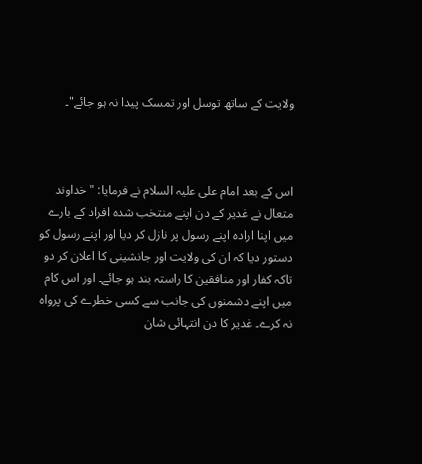ولایت کے ساتھ توسل اور تمسک پیدا نہ ہو جائے"۔



اس کے بعد امام علی علیہ السلام نے فرمایا: "خداوند متعال نے غدیر کے دن اپنے منتخب شدہ افراد کے بارے میں اپنا ارادہ اپنے رسول پر نازل کر دیا اور اپنے رسول کو دستور دیا کہ ان کی ولایت اور جانشینی کا اعلان کر دو تاکہ کفار اور منافقین کا راستہ بند ہو جائے۔ اور اس کام میں اپنے دشمنوں کی جانب سے کسی خطرے کی پرواہ نہ کرے۔ غدیر کا دن انتہائی شان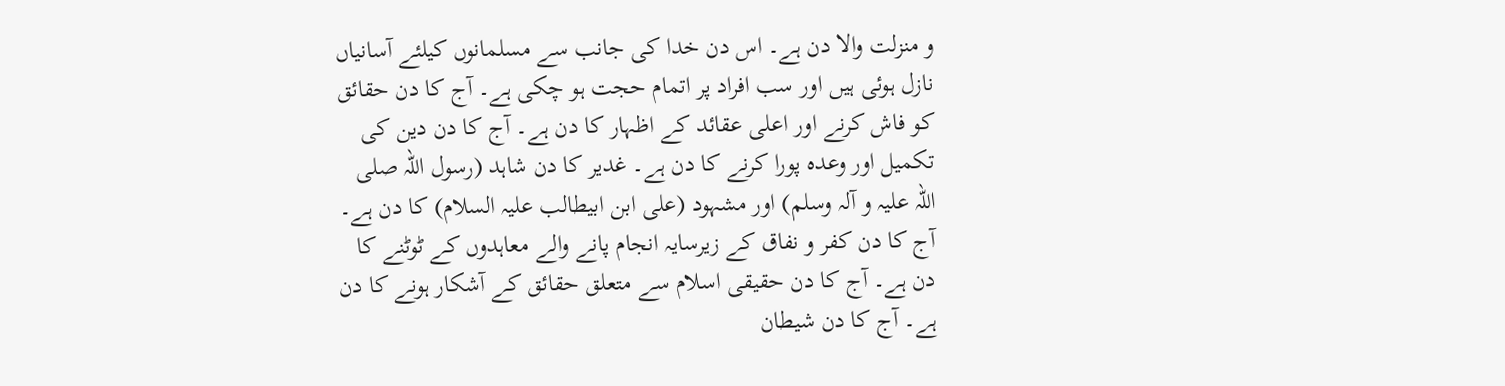و منزلت والا دن ہے۔ اس دن خدا کی جانب سے مسلمانوں کیلئے آسانیاں نازل ہوئی ہیں اور سب افراد پر اتمام حجت ہو چکی ہے۔ آج کا دن حقائق کو فاش کرنے اور اعلی عقائد کے اظہار کا دن ہے۔ آج کا دن دین کی تکمیل اور وعدہ پورا کرنے کا دن ہے۔ غدیر کا دن شاہد (رسول اللہ صلی اللہ علیہ و آلہ وسلم) اور مشہود (علی ابن ابیطالب علیہ السلام) کا دن ہے۔ آج کا دن کفر و نفاق کے زیرسایہ انجام پانے والے معاہدوں کے ٹوٹنے کا دن ہے۔ آج کا دن حقیقی اسلام سے متعلق حقائق کے آشکار ہونے کا دن ہے۔ آج کا دن شیطان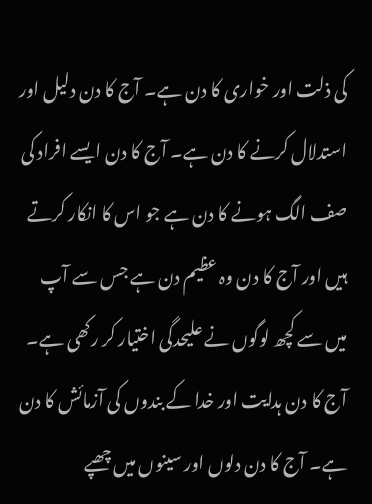کی ذلت اور خواری کا دن ہے۔ آج کا دن دلیل اور استدلال کرنے کا دن ہے۔ آج کا دن ایسے افراد کی صف الگ ہونے کا دن ہے جو اس کا انکار کرتے ہیں اور آج کا دن وہ عظیم دن ہے جس سے آپ میں سے کچھ لوگوں نے علیحدگی اختیار کر رکھی ہے۔ آج کا دن ہدایت اور خدا کے بندوں کی آزمائش کا دن ہے۔ آج کا دن دلوں اور سینوں میں چھپے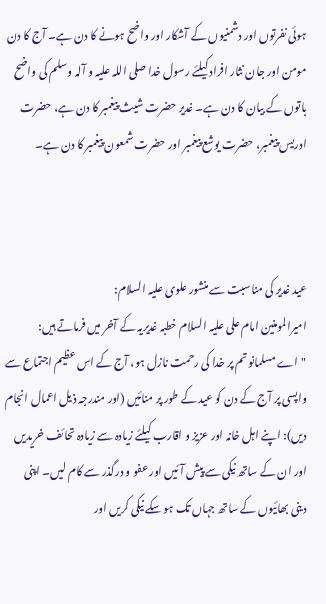ہوئی نفرتوں اور دشمنیوں کے آشکار اور واضح ہونے کا دن ہے۔ آج کا دن مومن اور جان نثار افراد کیلئے رسول خدا صلی اللہ علیہ و آلہ وسلم کی واضح باتوں کے بیان کا دن ہے۔ غدیر حضرت شیث پیغمبر کا دن ہے، حضرت ادریس پیغمبر، حضرت یوشع پیغمبر اور حضرت شمعون پیغمبر کا دن ہے۔



عید غدیر کی مناسبت سے منشور علوی علیہ السلام:
امیرالمومنین امام علی علیہ السلام خطبہ غدیریہ کے آخر میں فرماتے ہیں:
"اے مسلمانو تم پر خدا کی رحمت نازل ہو، آج کے اس عظیم اجتماع سے واپسی پر آج کے دن کو عید کے طور پر منائیں (اور مندرجہ ذیل اعمال انجام دیں): اپنے اہل خانہ اور عزیز و اقارب کیلئے زیادہ سے زیادہ تحائف خریدیں اور ان کے ساتھ نیکی سے پیش آئیں اور عفو و درگذر سے کام لیں۔ اپنی دینی بھائیوں کے ساتھ جہاں تک ہو سکے نیکی کریں اور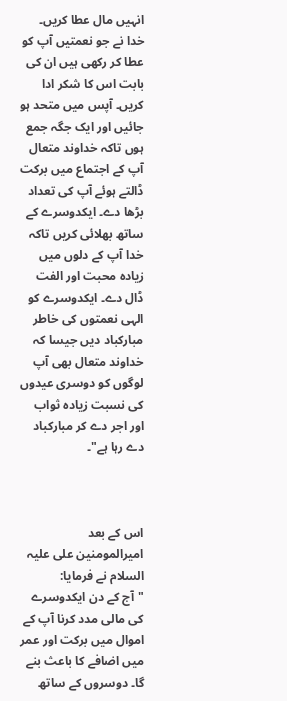انہیں مال عطا کریں۔ خدا نے جو نعمتیں آپ کو عطا کر رکھی ہیں ان کی بابت اس کا شکر ادا کریں۔ آپس میں متحد ہو جائیں اور ایک جگہ جمع ہوں تاکہ خداوند متعال آپ کے اجتماع میں برکت ڈالتے ہوئے آپ کی تعداد بڑھا دے۔ ایکدوسرے کے ساتھ بھلائی کریں تاکہ خدا آپ کے دلوں میں زیادہ محبت اور الفت ڈال دے۔ ایکدوسرے کو الہی نعمتوں کی خاطر مبارکباد دیں جیسا کہ خداوند متعال بھی آپ لوگوں کو دوسری عیدوں کی نسبت زیادہ ثواب اور اجر دے کر مبارکباد دے رہا ہے"۔



اس کے بعد امیرالمومنین علی علیہ السلام نے فرمایا:
"آج کے دن ایکدوسرے کی مالی مدد کرنا آپ کے اموال میں برکت اور عمر میں اضافے کا باعث بنے گا۔ دوسروں کے ساتھ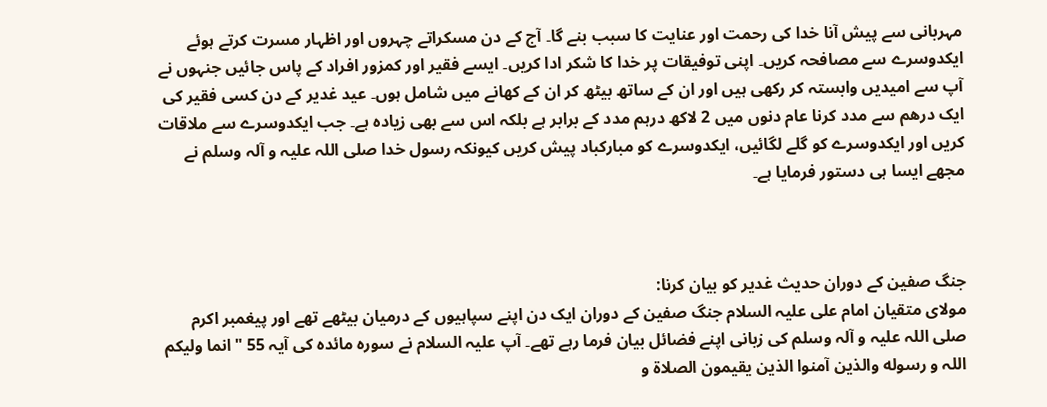مہربانی سے پیش آنا خدا کی رحمت اور عنایت کا سبب بنے گا۔ آج کے دن مسکراتے چہروں اور اظہار مسرت کرتے ہوئے ایکدوسرے سے مصافحہ کریں۔ اپنی توفیقات پر خدا کا شکر ادا کریں۔ ایسے فقیر اور کمزور افراد کے پاس جائیں جنہوں نے آپ سے امیدیں وابستہ کر رکھی ہیں اور ان کے ساتھ بیٹھ کر ان کے کھانے میں شامل ہوں۔ عید غدیر کے دن کسی فقیر کی ایک درھم سے مدد کرنا عام دنوں میں 2 لاکھ درہم مدد کے برابر ہے بلکہ اس سے بھی زیادہ ہے۔ جب ایکدوسرے سے ملاقات کریں اور ایکدوسرے کو گلے لگائیں، ایکدوسرے کو مبارکباد پیش کریں کیونکہ رسول خدا صلی اللہ علیہ و آلہ وسلم نے مجھے ایسا ہی دستور فرمایا ہے۔



جنگ صفین کے دوران حدیث غدیر کو بیان کرنا:
مولای متقیان امام علی علیہ السلام جنگ صفین کے دوران ایک دن اپنے سپاہیوں کے درمیان بیٹھے تھے اور پیغمبر اکرم صلی اللہ علیہ و آلہ وسلم کی زبانی اپنے فضائل بیان فرما رہے تھے۔ آپ علیہ السلام نے سورہ مائدہ کی آیہ 55 "انما ولیکم اللہ و رسوله والذین آمنوا الذین یقیمون الصلاۃ و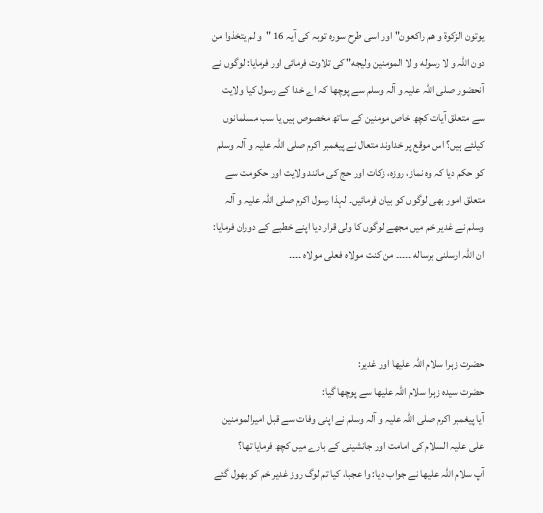یوتون الزکوۃ و ھم راکعون" اور اسی طرح سورہ توبہ کی آیہ 16 "و لم یتخذوا من دون اللہ و لا رسوله و لا المومنین ولیجه" کی تلاوت فرمائی اور فرمایا: لوگوں نے آنحضور صلی اللہ علیہ و آلہ وسلم سے پوچھا کہ اے خدا کے رسول کیا ولایت سے متعلق آیات کچھ خاص مومنین کے ساتھ مخصوص ہیں یا سب مسلمانوں کیلئے ہیں؟ اس موقع پر خداوند متعال نے پیغمبر اکرم صلی اللہ علیہ و آلہ وسلم کو حکم دیا کہ وہ نماز، روزہ، زکات اور حج کی مانند ولایت اور حکومت سے متعلق امور بھی لوگوں کو بیان فرمائیں۔ لہذا رسول اکرم صلی اللہ علیہ و آلہ وسلم نے غدیر خم میں مجھے لوگوں کا ولی قرار دیا اپنے خطبے کے دوران فرمایا: ان اللہ ارسلنی برساله ۔۔۔۔۔ من کنت مولاہ فعلی مولاہ ۔۔۔۔



حضرت زہرا سلام اللہ علیھا اور غدیر:
حضرت سیدہ زہرا سلام اللہ علیھا سے پوچھا گیا:
آیا پیغمبر اکرم صلی اللہ علیہ و آلہ وسلم نے اپنی وفات سے قبل امیرالمومنین علی علیہ السلام کی امامت اور جانشینی کے بارے میں کچھ فرمایا تھا؟
آپ سلام اللہ علیھا نے جواب دیا: وا عجبا، کیا تم لوگ روز غدیر خم کو بھول گئے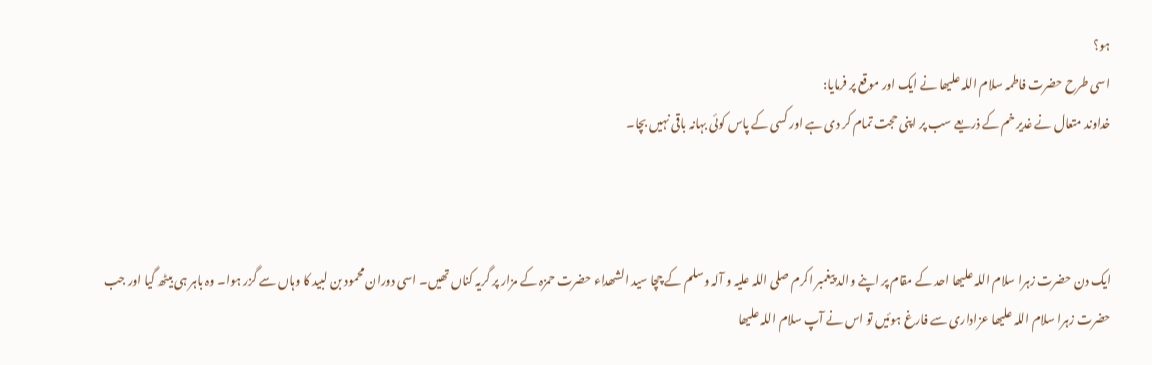ہو؟
اسی طرح حضرت فاطمہ سلام اللہ علیھا نے ایک اور موقع پر فرمایا:
خداوند متعال نے غدیر خم کے ذریعے سب پر اپنی حجت تمام کر دی ہے اور کسی کے پاس کوئی بہانہ باقی نہیں بچا۔



ایک دن حضرت زہرا سلام اللہ علیھا احد کے مقام پر اپنے والد پیغمبر اکرم صلی اللہ علیہ و آلہ وسلم کے چچا سید الشھداء حضرت حمزہ کے مزار پر گریہ کناں تھیں۔ اسی دوران محمود بن لبید کا وہاں سے گزر ہوا۔ وہ باہر ہی بیٹھ گیا اور جب حضرت زہرا سلام اللہ علیھا عزاداری سے فارغ ہوئیں تو اس نے آپ سلام اللہ علیھا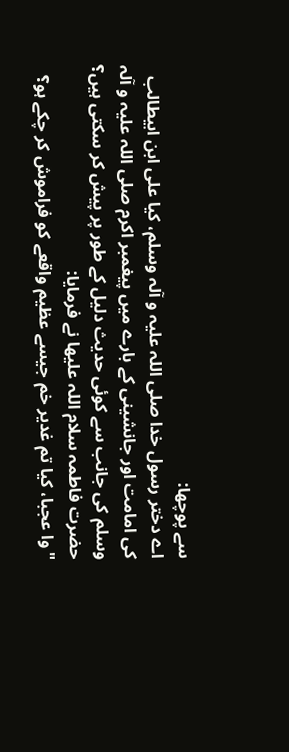سے پوچھا:
اے دختر رسول خدا صلی اللہ علیہ و آلہ وسلم، کیا علی ابن ابیطالب کی امامت اور جانشینی کے بارے میں پیغمبر اکرم صلی اللہ علیہ و آلہ وسلم کی جانب سے کوئی حدیث دلیل کے طور پر پیش کر سکتی ہیں؟
حضرت فاطمہ سلام اللہ علیھا نے فرمایا:
"وا عجبا، کیا تم غدیر خم جیسے عظیم واقعے کو فراموش کر چکے ہو؟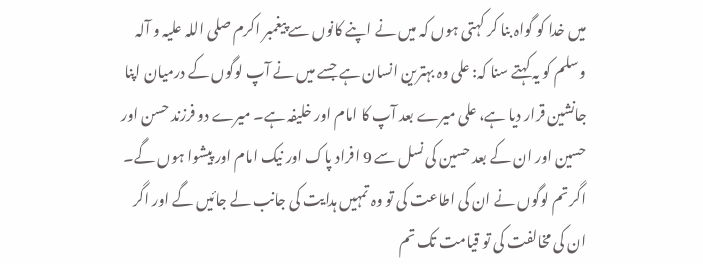میں خدا کو گواہ بنا کر کہتی ہوں کہ میں نے اپنے کانوں سے پیغمبر اکرم صلی اللہ علیہ و آلہ وسلم کو یہ کہتے سنا کہ: علی وہ بہترین انسان ہے جسے میں نے آپ لوگوں کے درمیان اپنا جانشین قرار دیا ہے، علی میرے بعد آپ کا امام اور خلیفہ ہے۔ میرے دو فرزند حسن اور حسین اور ان کے بعد حسین کی نسل سے 9 افراد پاک اور نیک امام اور پیشوا ہوں گے۔ اگر تم لوگوں نے ان کی اطاعت کی تو وہ تمہیں ہدایت کی جانب لے جائیں گے اور اگر ان کی مخالفت کی تو قیامت تک تم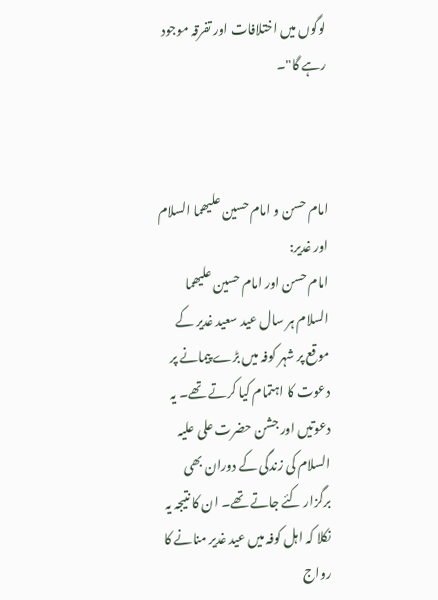لوگوں میں اختلافات اور تفرقہ موجود رہے گا"۔



امام حسن و امام حسین علیھما السلام اور غدیر:
امام حسن اور امام حسین علیھما السلام ہر سال عید سعید غدیر کے موقع پر شہر کوفہ میں بڑے پیمانے پر دعوت کا اہتمام کیا کرتے تھے۔ یہ دعوتیں اور جشن حضرت علی علیہ السلام کی زندگی کے دوران بھی برگزار کئے جاتے تھے۔ ان کا نتیجہ یہ نکلا کہ اہل کوفہ میں عید غدیر منانے کا رواج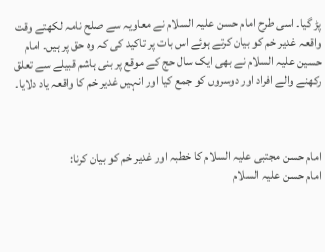پڑ گیا۔ اسی طرح امام حسن علیہ السلام نے معاویہ سے صلح نامہ لکھتے وقت واقعہ غدیر خم کو بیان کرتے ہوئے اس بات پر تاکید کی کہ وہ حق پر ہیں۔ امام حسین علیہ السلام نے بھی ایک سال حج کے موقع پر بنی ہاشم قبیلے سے تعلق رکھنے والے افراد اور دوسروں کو جمع کیا اور انہیں غدیر خم کا واقعہ یاد دلایا۔



امام حسن مجتبی علیہ السلام کا خطبہ اور غدیر خم کو بیان کرنا:
امام حسن علیہ السلام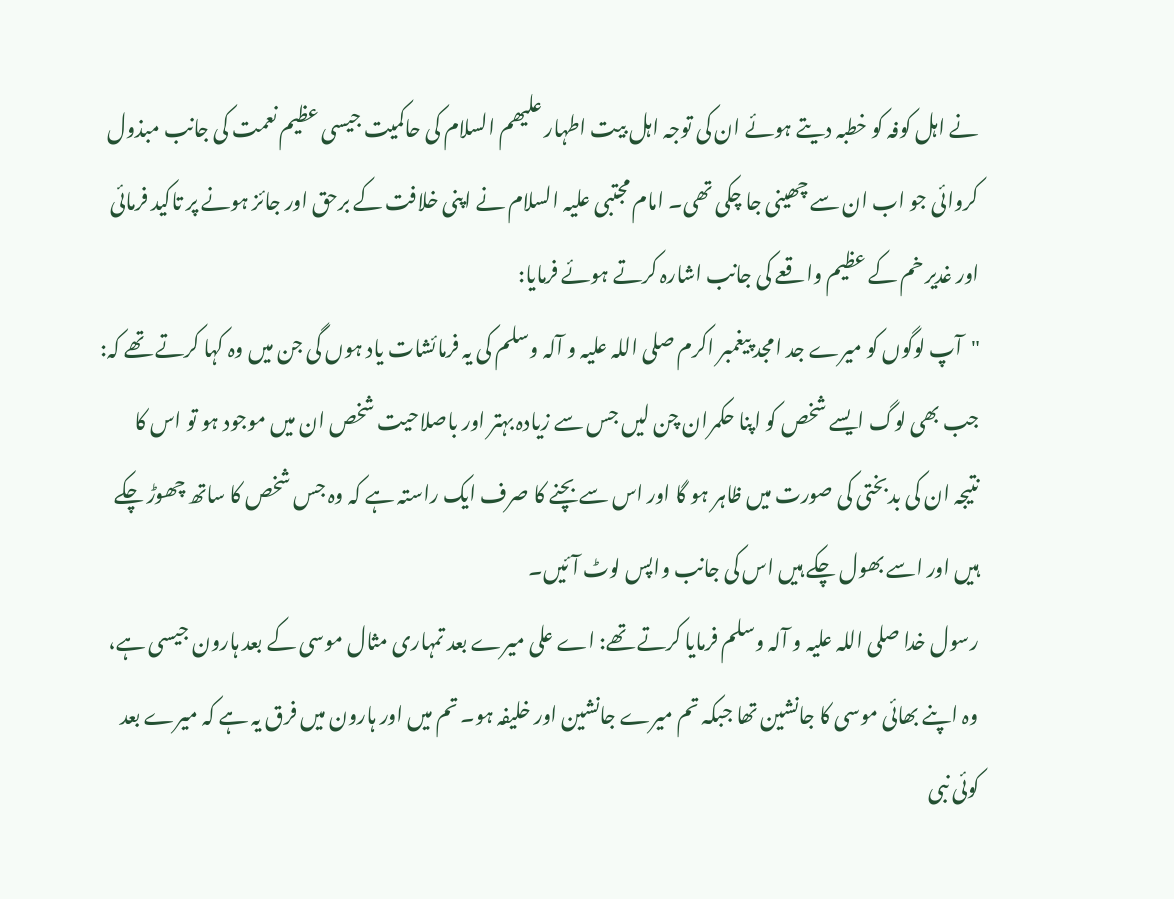نے اہل کوفہ کو خطبہ دیتے ہوئے ان کی توجہ اہل بیت اطہار علیھم السلام کی حاکمیت جیسی عظیم نعمت کی جانب مبذول کروائی جو اب ان سے چھینی جا چکی تھی۔ امام مجتبی علیہ السلام نے اپنی خلافت کے برحق اور جائز ہونے پر تاکید فرمائی اور غدیر خم کے عظیم واقعے کی جانب اشارہ کرتے ہوئے فرمایا:
"آپ لوگوں کو میرے جد امجد پیغمبر اکرم صلی اللہ علیہ و آلہ وسلم کی یہ فرمائشات یاد ہوں گی جن میں وہ کہا کرتے تھے کہ: جب بھی لوگ ایسے شخص کو اپنا حکمران چن لیں جس سے زیادہ بہتر اور باصلاحیت شخص ان میں موجود ہو تو اس کا نتیجہ ان کی بدبختی کی صورت میں ظاہر ہو گا اور اس سے بچنے کا صرف ایک راستہ ہے کہ وہ جس شخص کا ساتھ چھوڑ چکے ہیں اور اسے بھول چکے ہیں اس کی جانب واپس لوٹ آئیں۔
رسول خدا صلی اللہ علیہ و آلہ وسلم فرمایا کرتے تھے: اے علی میرے بعد تمہاری مثال موسی کے بعد ہارون جیسی ہے، وہ اپنے بھائی موسی کا جانشین تھا جبکہ تم میرے جانشین اور خلیفہ ہو۔ تم میں اور ہارون میں فرق یہ ہے کہ میرے بعد کوئی نبی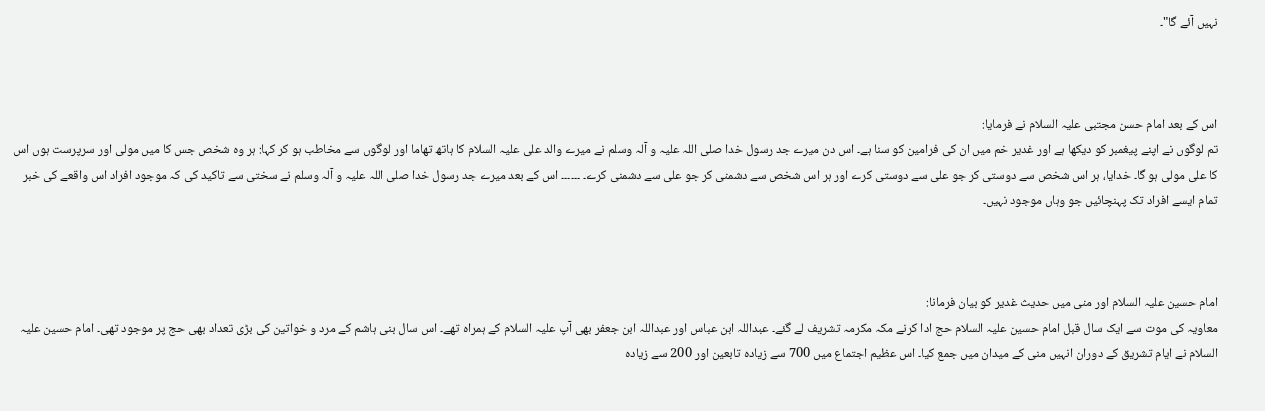نہیں آئے گا"۔



اس کے بعد امام حسن مجتبی علیہ السلام نے فرمایا:
تم لوگوں نے اپنے پیغمبر کو دیکھا ہے اور غدیر خم میں ان کی فرامین کو سنا ہے۔ اس دن میرے جد رسول خدا صلی اللہ علیہ و آلہ وسلم نے میرے والد علی علیہ السلام کا ہاتھ تھاما اور لوگوں سے مخاطب ہو کر کہا: ہر وہ شخص جس کا میں مولی اور سرپرست ہوں اس کا علی مولی ہو گا۔ خدایا، ہر اس شخص سے دوستی کر جو علی سے دوستی کرے اور ہر اس شخص سے دشمنی کر جو علی سے دشمنی کرے۔ ۔۔۔۔۔۔ اس کے بعد میرے جد رسول خدا صلی اللہ علیہ و آلہ وسلم نے سختی سے تاکید کی کہ موجود افراد اس واقعے کی خبر تمام ایسے افراد تک پہنچائیں جو وہاں موجود نہیں۔



امام حسین علیہ السلام اور منی میں حدیث غدیر کو بیان فرمانا:
معاویہ کی موت سے ایک سال قبل امام حسین علیہ السلام حج ادا کرنے مکہ مکرمہ تشریف لے گئے۔ عبداللہ ابن عباس اور عبداللہ ابن جعفر بھی آپ علیہ السلام کے ہمراہ تھے۔ اس سال بنی ہاشم کے مرد و خواتین کی بڑی تعداد بھی حج پر موجود تھی۔ امام حسین علیہ السلام نے ایام تشریق کے دوران انہیں منی کے میدان میں جمع کیا۔ اس عظیم اجتماع میں 700 سے زیادہ تابعین اور 200 سے زیادہ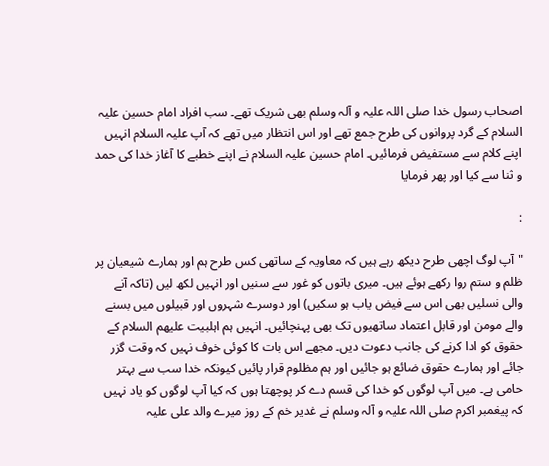اصحاب رسول خدا صلی اللہ علیہ و آلہ وسلم بھی شریک تھے۔ سب افراد امام حسین علیہ السلام کے گرد پروانوں کی طرح جمع تھے اور اس انتظار میں تھے کہ آپ علیہ السلام انہیں اپنے کلام سے مستفیض فرمائیں۔ امام حسین علیہ السلام نے اپنے خطبے کا آغاز خدا کی حمد و ثنا سے کیا اور پھر فرمایا

:

"آپ لوگ اچھی طرح دیکھ رہے ہیں کہ معاویہ کے ساتھی کس طرح ہم اور ہمارے شیعیان پر ظلم و ستم روا رکھے ہوئے ہیں۔ میری باتوں کو غور سے سنیں اور انہیں لکھ لیں (تاکہ آنے والی نسلیں بھی اس سے فیض یاب ہو سکیں) اور دوسرے شہروں اور قبیلوں میں بسنے والے مومن اور قابل اعتماد ساتھیوں تک بھی پہنچائیں۔ انہیں ہم اہلبیت علیھم السلام کے حقوق کو ادا کرنے کی جانب دعوت دیں۔ مجھے اس بات کا کوئی خوف نہیں کہ وقت گزر جائے اور ہمارے حقوق ضائع ہو جائیں اور ہم مظلوم قرار پائیں کیونکہ خدا سب سے بہتر حامی ہے۔ میں آپ لوگوں کو خدا کی قسم دے کر پوچھتا ہوں کہ کیا آپ لوگوں کو یاد نہیں کہ پیغمبر اکرم صلی اللہ علیہ و آلہ وسلم نے غدیر خم کے روز میرے والد علی علیہ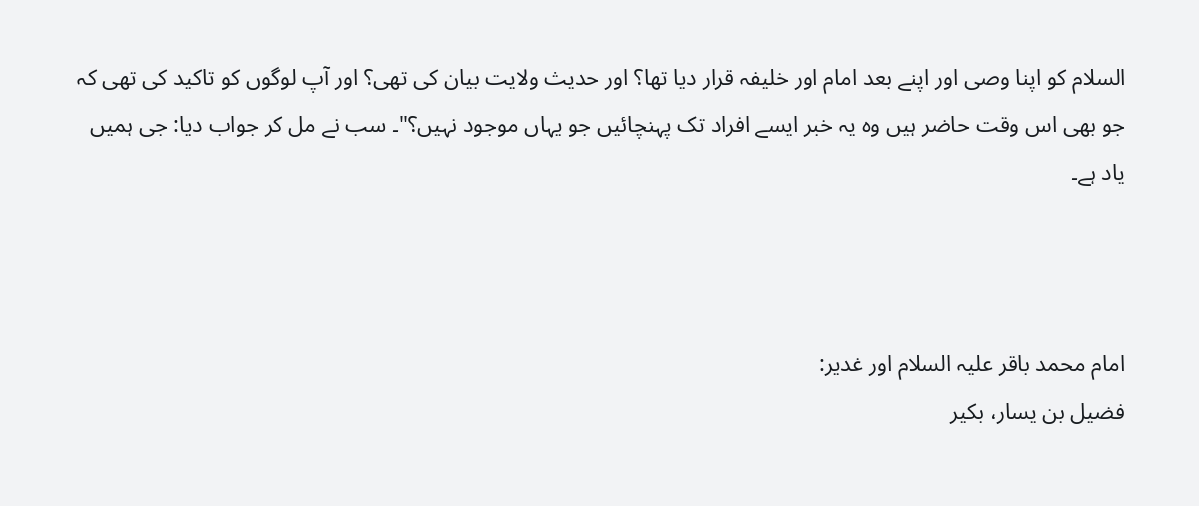السلام کو اپنا وصی اور اپنے بعد امام اور خلیفہ قرار دیا تھا؟ اور حدیث ولایت بیان کی تھی؟ اور آپ لوگوں کو تاکید کی تھی کہ جو بھی اس وقت حاضر ہیں وہ یہ خبر ایسے افراد تک پہنچائیں جو یہاں موجود نہیں؟"۔ سب نے مل کر جواب دیا: جی ہمیں یاد ہے۔



امام محمد باقر علیہ السلام اور غدیر:
فضیل بن یسار، بکیر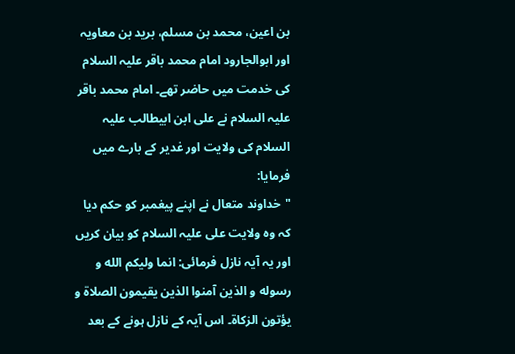بن اعین، محمد بن مسلم، برید بن معاویہ اور ابوالجارود امام محمد باقر علیہ السلام کی خدمت میں حاضر تھے۔ امام محمد باقر علیہ السلام نے علی ابن ابیطالب علیہ السلام کی ولایت اور غدیر کے بارے میں فرمایا:
"خداوند متعال نے اپنے پیغمبر کو حکم دیا کہ وہ ولایت علی علیہ السلام کو بیان کریں اور یہ آیہ نازل فرمائی: انما ولیكم الله و رسوله و الذین آمنوا الذین یقیمون الصلاة و یؤتون الزكاة۔ اس آیہ کے نازل ہونے کے بعد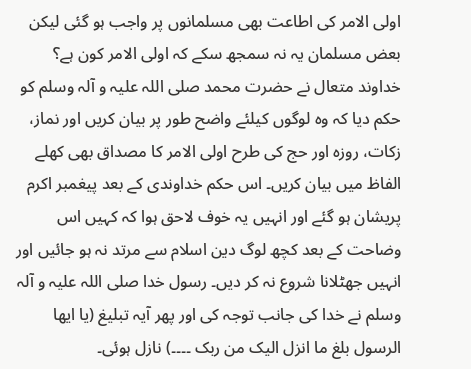اولی الامر کی اطاعت بھی مسلمانوں پر واجب ہو گئی لیکن بعض مسلمان یہ نہ سمجھ سکے کہ اولی الامر کون ہے؟ خداوند متعال نے حضرت محمد صلی اللہ علیہ و آلہ وسلم کو حکم دیا کہ وہ لوگوں کیلئے واضح طور پر بیان کریں اور نماز، زکات، روزہ اور حج کی طرح اولی الامر کا مصداق بھی کھلے الفاظ میں بیان کریں۔ اس حکم خداوندی کے بعد پیغمبر اکرم پریشان ہو گئے اور انہیں یہ خوف لاحق ہوا کہ کہیں اس وضاحت کے بعد کچھ لوگ دین اسلام سے مرتد نہ ہو جائیں اور انہیں جھٹلانا شروع نہ کر دیں۔ رسول خدا صلی اللہ علیہ و آلہ وسلم نے خدا کی جانب توجہ کی اور پھر آیہ تبلیغ (یا ایھا الرسول بلغ ما انزل الیک من ربک ۔۔۔۔) نازل ہوئی۔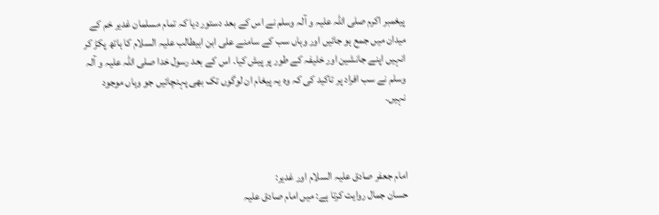پیغمبر اکرم صلی اللہ علیہ و آلہ وسلم نے اس کے بعد دستور دیا کہ تمام مسلمان غدیر خم کے میدان میں جمع ہو جائیں اور وہاں سب کے سامنے علی ابن ابیطالب علیہ السلام کا ہاتھ پکڑ کر انہیں اپنے جانشین اور خلیفہ کے طور پر پیش کیا۔ اس کے بعد رسول خدا صلی اللہ علیہ و آلہ وسلم نے سب افراد پر تاکید کی کہ وہ یہ پیغام ان لوگوں تک بھی پہنچائیں جو وہاں موجود نہیں۔



امام جعفر صادق علیہ السلام اور غدیر:
حسان جمال روایت کرتا ہے: میں امام صادق علیہ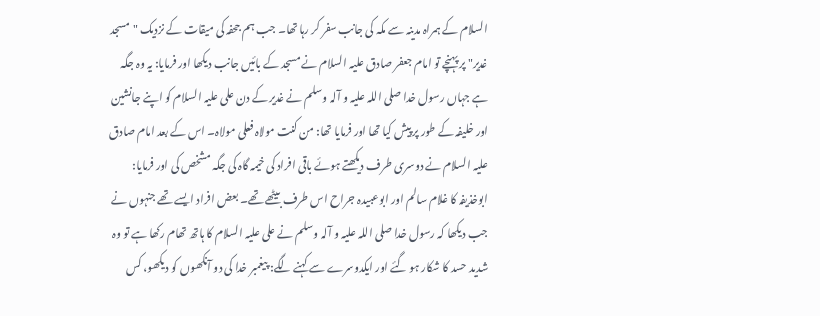السلام کے ہمراہ مدینہ سے مکہ کی جانب سفر کر رہا تھا۔ جب ہم جحفہ کی میقات کے نزدیک "مسجد غدیر" پر پہنچے تو امام جعفر صادق علیہ السلام نے مسجد کے بائیں جانب دیکھا اور فرمایا: یہ وہ جگہ ہے جہاں رسول خدا صلی اللہ علیہ و آلہ وسلم نے غدیر کے دن علی علیہ السلام کو اپنے جانشین اور خلیفہ کے طور پر پیش کیا تھا اور فرمایا تھا: من کنت مولاہ فعلی مولاہ۔ اس کے بعد امام صادق علیہ السلام نے دوسری طرف دیکھتے ہوئے باقی افراد کی خیمہ گاہ کی جگہ مشخص کی اور فرمایا: ابوخذیفہ کا غلام سالم اور ابوعبیدہ جراح اس طرف بیٹھے تھے۔ بعض افراد ایسے تھے جنہوں نے جب دیکھا کہ رسول خدا صلی اللہ علیہ و آلہ وسلم نے علی علیہ السلام کا ہاتھ تھام رکھا ہے تو وہ شدید حسد کا شکار ہو گئے اور ایکدوسرے سے کہنے لگے: پیغمبر خدا کی دو آنکھوں کو دیکھو، کس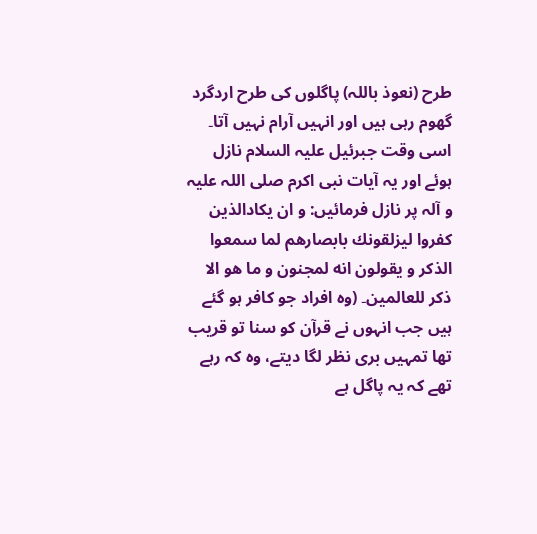طرح (نعوذ باللہ) پاگلوں کی طرح اردگرد گھوم رہی ہیں اور انہیں آرام نہیں آتا۔ اسی وقت جبرئیل علیہ السلام نازل ہوئے اور یہ آیات نبی اکرم صلی اللہ علیہ و آلہ پر نازل فرمائیں: و ان یكادالذین كفروا لیزلقونك بابصارهم لما سمعوا الذكر و یقولون انه لمجنون و ما هو الا ذكر للعالمین۔ (وہ افراد جو کافر ہو گئے ہیں جب انہوں نے قرآن کو سنا تو قریب تھا تمہیں بری نظر لگا دیتے، وہ کہ رہے تھے کہ یہ پاگل ہے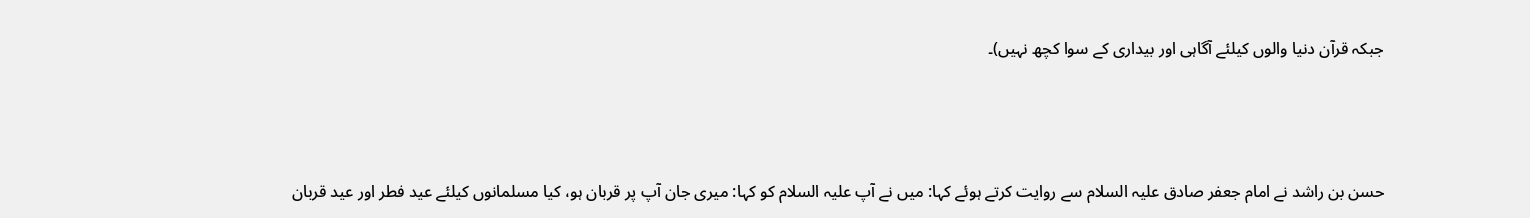جبکہ قرآن دنیا والوں کیلئے آگاہی اور بیداری کے سوا کچھ نہیں)۔



حسن بن راشد نے امام جعفر صادق علیہ السلام سے روایت کرتے ہوئے کہا: میں نے آپ علیہ السلام کو کہا: میری جان آپ پر قربان ہو، کیا مسلمانوں کیلئے عید فطر اور عید قربان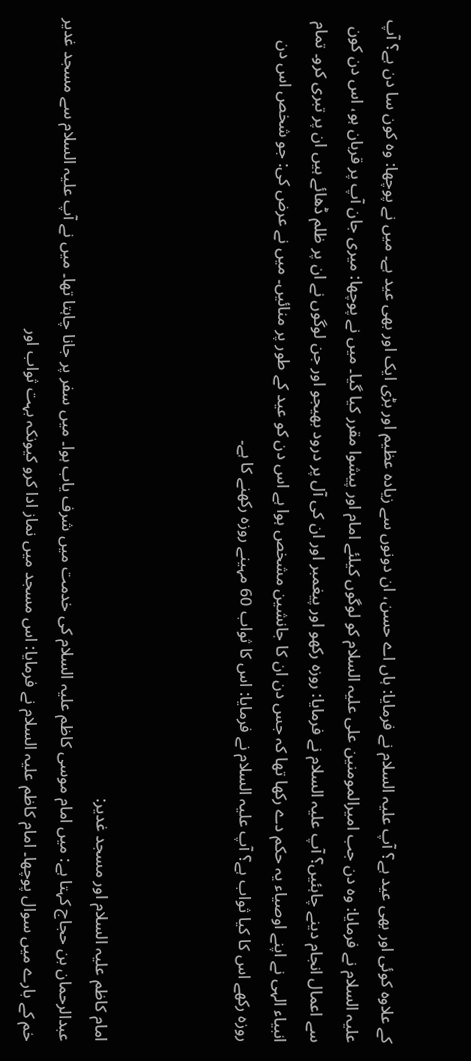کے علاوہ کوئی اور بھی عید ہے؟ آپ علیہ السلام نے فرمایا: ہاں اے حسن، ان دونوں سے زیادہ عظیم اور بڑی ایک اور بھی عید ہے۔ میں نے پوچھا: وہ کون سا دن ہے؟ آپ علیہ السلام نے فرمایا: وہ دن جب امیرالمومنین علی علیہ السلام کو لوگوں کیلئے امام اور پیشوا مقرر کیا گیا۔ میں نے پوچھا: میری جان آپ پر قربان ہو، اس دن کون سے اعمال انجام دینے چاہئیں؟ آپ علیہ السلام نے فرمایا: روزہ رکھو اور پیغمبر اور ان کی آل پر درود بھیجو اور جن لوگوں نے ان پر ظلم ڈھائے ہیں ان پر تبری کرو۔ تمام انبیاء الہی نے اپنے اوصیاء یہ حکم دے رکھا تھا کہ جس دن ان کا جانشین مشخص ہوا ہے اس دن کو عید کے طور پر منائیں۔ میں نے عرض کی: جو شخص اس دن روزہ رکھے اس کا کیا ثواب ہے؟ آپ علیہ السلام نے فرمایا: اس کا ثواب 60 مہینے روزہ رکھنے کا ہے۔



امام کاظم علیہ السلام اور مسجد غدیر:
عبدالرحمان بن حجاج کہتا ہے: میں امام موسی کاظم علیہ السلام کی خدمت میں شرف یاب ہوا۔ میں سفر پر جانا چاہتا تھا۔ میں نے آپ علیہ السلام سے مسجد غدیر خم کے بارے میں سوال پوچھا۔ امام کاظم علیہ السلام نے فرمایا: اس مسجد میں نماز ادا کرو کیونکہ بہت ثواب اور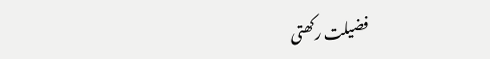فضیلت رکھتی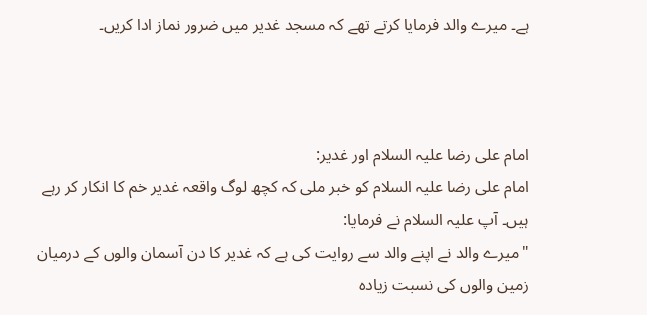ہے۔ میرے والد فرمایا کرتے تھے کہ مسجد غدیر میں ضرور نماز ادا کریں۔



امام علی رضا علیہ السلام اور غدیر:
امام علی رضا علیہ السلام کو خبر ملی کہ کچھ لوگ واقعہ غدیر خم کا انکار کر رہے ہیں۔ آپ علیہ السلام نے فرمایا:
"میرے والد نے اپنے والد سے روایت کی ہے کہ غدیر کا دن آسمان والوں کے درمیان زمین والوں کی نسبت زیادہ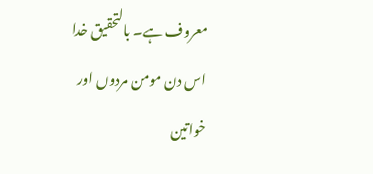معروف ہے۔ بالتحقیق خدا اس دن مومن مردوں اور خواتین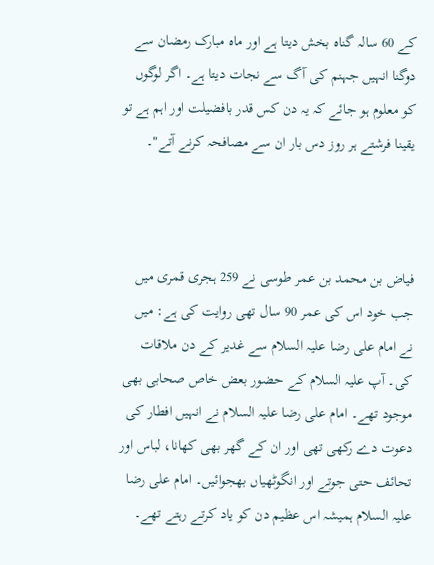کے 60 سالہ گناہ بخش دیتا ہے اور ماہ مبارک رمضان سے دوگنا انہیں جہنم کی آگ سے نجات دیتا ہے۔ اگر لوگوں کو معلوم ہو جائے کہ یہ دن کس قدر بافضیلت اور اہم ہے تو یقینا فرشتے ہر روز دس بار ان سے مصافحہ کرنے آتے"۔



فیاض بن محمد بن عمر طوسی نے 259 ہجری قمری میں جب خود اس کی عمر 90 سال تھی روایت کی ہے: میں نے امام علی رضا علیہ السلام سے غدیر کے دن ملاقات کی۔ آپ علیہ السلام کے حضور بعض خاص صحابی بھی موجود تھے۔ امام علی رضا علیہ السلام نے انہیں افطار کی دعوت دے رکھی تھی اور ان کے گھر بھی کھانا، لباس اور تحائف حتی جوتے اور انگوٹھیاں بھجوائیں۔ امام علی رضا علیہ السلام ہمیشہ اس عظیم دن کو یاد کرتے رہتے تھے۔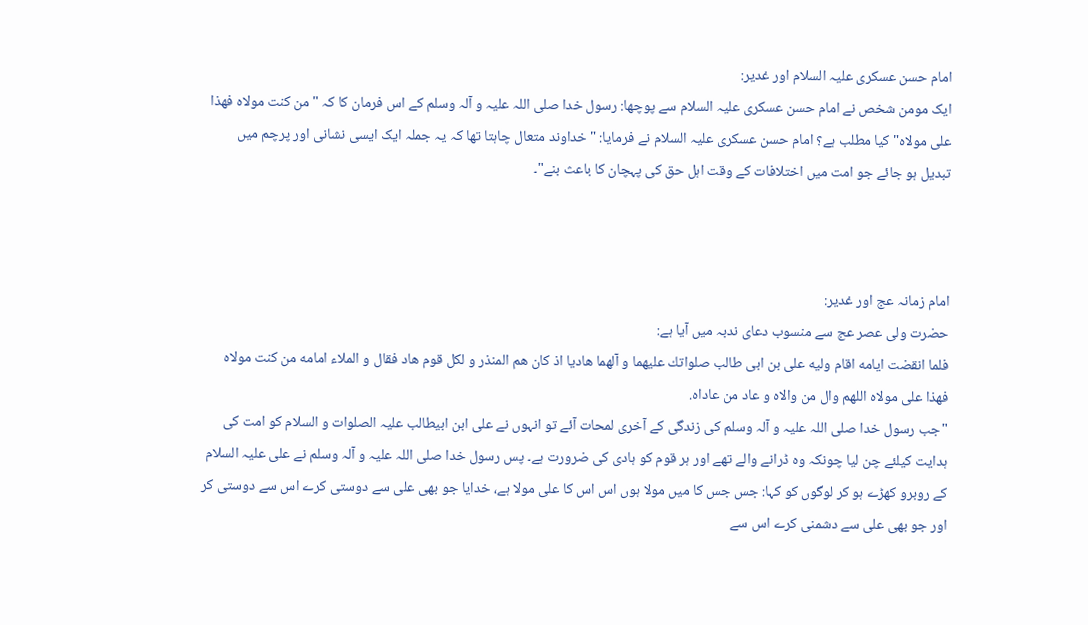امام حسن عسکری علیہ السلام اور غدیر:
ایک مومن شخص نے امام حسن عسکری علیہ السلام سے پوچھا: رسول خدا صلی اللہ علیہ و آلہ وسلم کے اس فرمان کا کہ "من کنت مولاہ فھذا علی مولاہ" کیا مطلب ہے؟ امام حسن عسکری علیہ السلام نے فرمایا: "خداوند متعال چاہتا تھا کہ یہ جملہ ایک ایسی نشانی اور پرچم میں تبدیل ہو جائے جو امت میں اختلافات کے وقت اہل حق کی پہچان کا باعث بنے"۔



امام زمانہ عج اور غدیر:
حضرت ولی عصر عج سے منسوب دعای ندبہ میں آیا ہے:
فلما انقضت ایامه اقام ولیه علی بن ابی طالب صلواتك علیهما و آلهما هادیا اذ كان هم المنذر و لكل قوم هاد فقال و الملاء امامه من كنت مولاه فهذا علی مولاه اللهم وال من والاه و عاد من عاداه.
"جب رسول خدا صلی اللہ علیہ و آلہ وسلم کی زندگی کے آخری لمحات آئے تو انہوں نے علی ابن ابیطالب علیہ الصلوات و السلام کو امت کی ہدایت کیلئے چن لیا چونکہ وہ ڈرانے والے تھے اور ہر قوم کو ہادی کی ضرورت ہے۔ پس رسول خدا صلی اللہ علیہ و آلہ وسلم نے علی علیہ السلام کے روبرو کھڑے ہو کر لوگوں کو کہا: جس جس کا میں مولا ہوں اس اس کا علی مولا ہے، خدایا جو بھی علی سے دوستی کرے اس سے دوستی کر اور جو بھی علی سے دشمنی کرے اس سے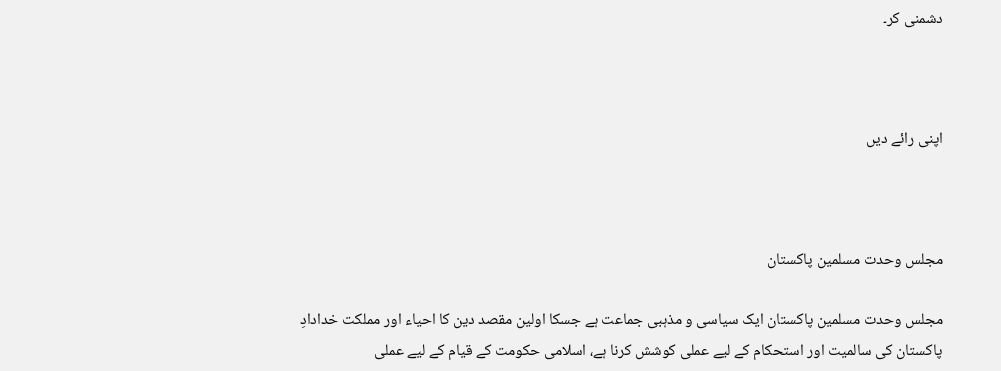دشمنی کر۔



اپنی رائے دیں



مجلس وحدت مسلمین پاکستان

مجلس وحدت مسلمین پاکستان ایک سیاسی و مذہبی جماعت ہے جسکا اولین مقصد دین کا احیاء اور مملکت خدادادِ پاکستان کی سالمیت اور استحکام کے لیے عملی کوشش کرنا ہے، اسلامی حکومت کے قیام کے لیے عملی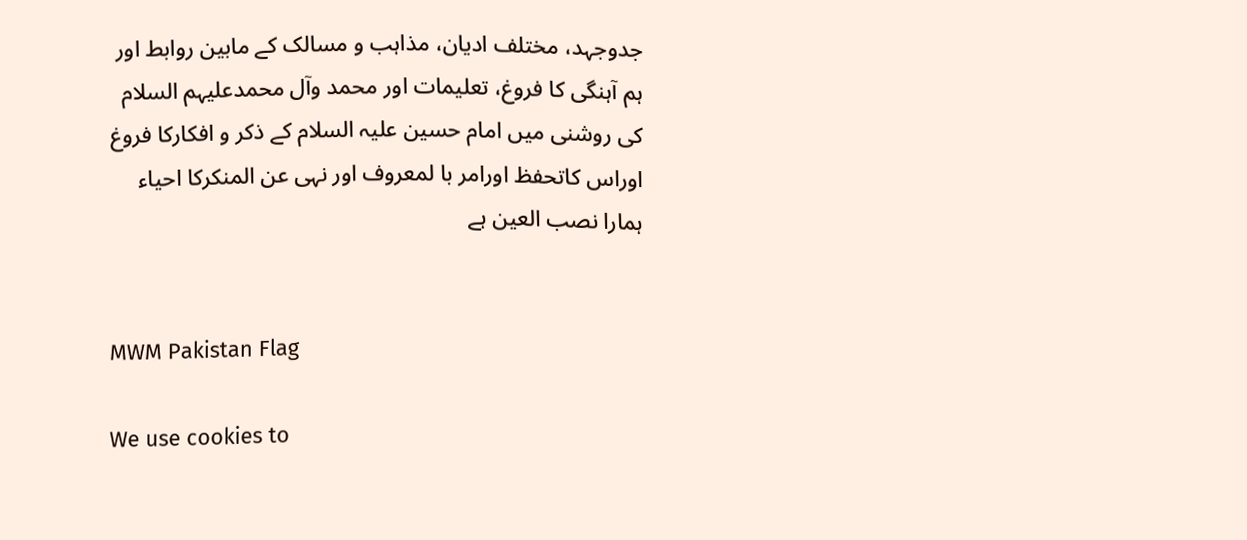جدوجہد، مختلف ادیان، مذاہب و مسالک کے مابین روابط اور ہم آہنگی کا فروغ، تعلیمات اور محمد وآل محمدعلیہم السلام کی روشنی میں امام حسین علیہ السلام کے ذکر و افکارکا فروغ اوراس کاتحفظ اورامر با لمعروف اور نہی عن المنکرکا احیاء ہمارا نصب العین ہے


MWM Pakistan Flag

We use cookies to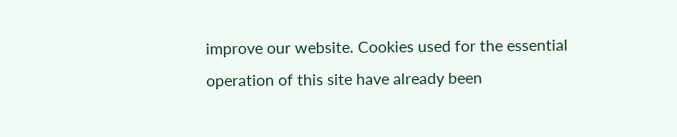improve our website. Cookies used for the essential operation of this site have already been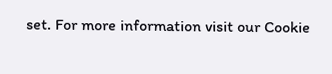set. For more information visit our Cookie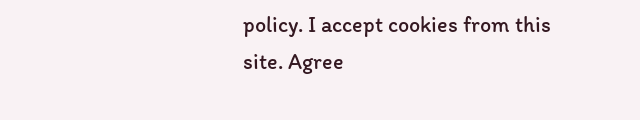policy. I accept cookies from this site. Agree